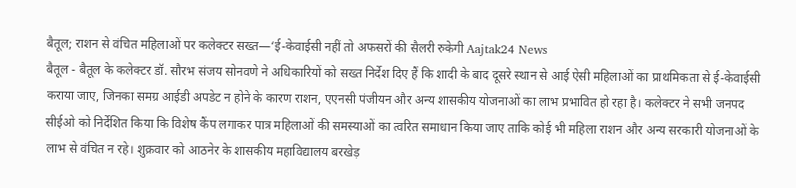बैतूल; राशन से वंचित महिलाओं पर कलेक्टर सख्त—‘ई-केवाईसी नहीं तो अफसरों की सैलरी रुकेगी Aajtak24 News
बैतूल - बैतूल के कलेक्टर डॉ. सौरभ संजय सोनवणे ने अधिकारियों को सख्त निर्देश दिए हैं कि शादी के बाद दूसरे स्थान से आई ऐसी महिलाओं का प्राथमिकता से ई-केवाईसी कराया जाए, जिनका समग्र आईडी अपडेट न होने के कारण राशन, एएनसी पंजीयन और अन्य शासकीय योजनाओं का लाभ प्रभावित हो रहा है। कलेक्टर ने सभी जनपद सीईओ को निर्देशित किया कि विशेष कैंप लगाकर पात्र महिलाओं की समस्याओं का त्वरित समाधान किया जाए ताकि कोई भी महिला राशन और अन्य सरकारी योजनाओं के लाभ से वंचित न रहे। शुक्रवार को आठनेर के शासकीय महाविद्यालय बरखेड़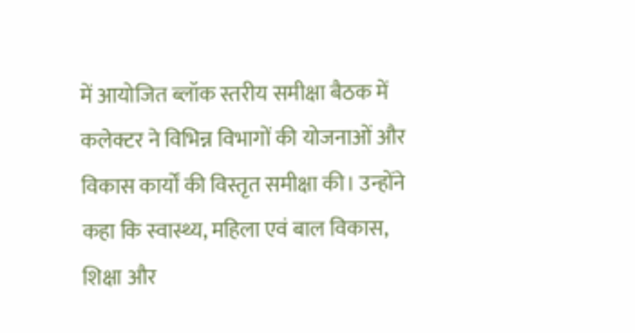में आयोजित ब्लॉक स्तरीय समीक्षा बैठक में कलेक्टर ने विभिन्न विभागों की योजनाओं और विकास कार्यों की विस्तृत समीक्षा की। उन्होंने कहा कि स्वास्थ्य, महिला एवं बाल विकास, शिक्षा और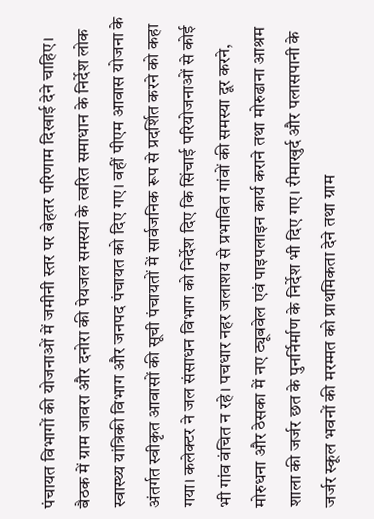पंचायत विभागों की योजनाओं में जमीनी स्तर पर बेहतर परिणाम दिखाई देने चाहिए।
बैठक में ग्राम जावरा और दनोरा की पेयजल समस्या के त्वरित समाधान के निर्देश लोक स्वास्थ्य यांत्रिकी विभाग और जनपद पंचायत को दिए गए। वहीं पीएम आवास योजना के अंतर्गत स्वीकृत आवासों की सूची पंचायतों में सार्वजनिक रूप से प्रदर्शित करने को कहा गया। कलेक्टर ने जल संसाधन विभाग को निर्देश दिए कि सिंचाई परियोजनाओं से कोई भी गांव वंचित न रहे। पचधार नहर जलाशय से प्रभावित गांवों की समस्या दूर करने, मोरुधना और ठेसका में नए ट्यूबवेल एवं पाइपलाइन कार्य कराने तथा मोरुढाना आश्रम शाला की जर्जर छत के पुनर्निर्माण के निर्देश भी दिए गए। रीमाखुर्द और पलासपानी के जर्जर स्कूल भवनों की मरम्मत को प्राथमिकता देने तथा ग्राम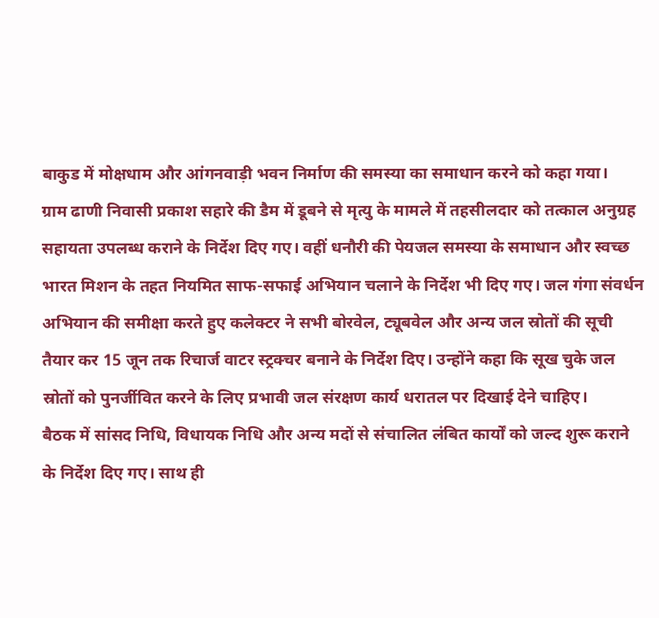बाकुड में मोक्षधाम और आंगनवाड़ी भवन निर्माण की समस्या का समाधान करने को कहा गया।
ग्राम ढाणी निवासी प्रकाश सहारे की डैम में डूबने से मृत्यु के मामले में तहसीलदार को तत्काल अनुग्रह सहायता उपलब्ध कराने के निर्देश दिए गए। वहीं धनौरी की पेयजल समस्या के समाधान और स्वच्छ भारत मिशन के तहत नियमित साफ-सफाई अभियान चलाने के निर्देश भी दिए गए। जल गंगा संवर्धन अभियान की समीक्षा करते हुए कलेक्टर ने सभी बोरवेल, ट्यूबवेल और अन्य जल स्रोतों की सूची तैयार कर 15 जून तक रिचार्ज वाटर स्ट्रक्चर बनाने के निर्देश दिए। उन्होंने कहा कि सूख चुके जल स्रोतों को पुनर्जीवित करने के लिए प्रभावी जल संरक्षण कार्य धरातल पर दिखाई देने चाहिए।
बैठक में सांसद निधि, विधायक निधि और अन्य मदों से संचालित लंबित कार्यों को जल्द शुरू कराने के निर्देश दिए गए। साथ ही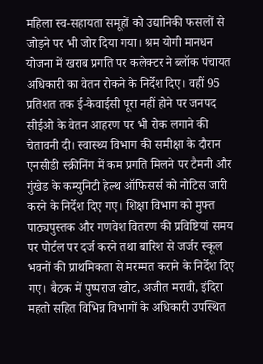महिला स्व-सहायता समूहों को उद्यानिकी फसलों से जोड़ने पर भी जोर दिया गया। श्रम योगी मानधन योजना में खराब प्रगति पर कलेक्टर ने ब्लॉक पंचायत अधिकारी का वेतन रोकने के निर्देश दिए। वहीं 95 प्रतिशत तक ई-केवाईसी पूरा नहीं होने पर जनपद सीईओ के वेतन आहरण पर भी रोक लगाने की चेतावनी दी। स्वास्थ्य विभाग की समीक्षा के दौरान एनसीडी स्क्रीनिंग में कम प्रगति मिलने पर टैमनी और गुंखेड के कम्युनिटी हेल्थ ऑफिसर्स को नोटिस जारी करने के निर्देश दिए गए। शिक्षा विभाग को मुफ्त पाठ्यपुस्तक और गणवेश वितरण की प्रविष्टियां समय पर पोर्टल पर दर्ज करने तथा बारिश से जर्जर स्कूल भवनों की प्राथमिकता से मरम्मत कराने के निर्देश दिए गए। बैठक में पुष्पराज खोट, अजीत मरावी, इंदिरा महतो सहित विभिन्न विभागों के अधिकारी उपस्थित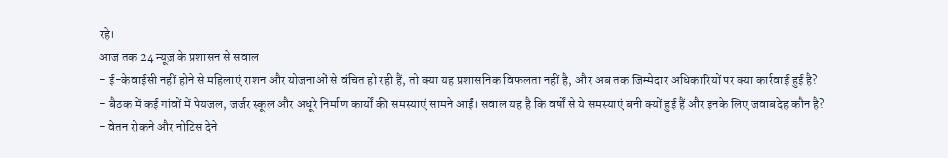रहे।
आज तक 24 न्यूज़ के प्रशासन से सवाल
- ई-केवाईसी नहीं होने से महिलाएं राशन और योजनाओं से वंचित हो रही हैं, तो क्या यह प्रशासनिक विफलता नहीं है, और अब तक जिम्मेदार अधिकारियों पर क्या कार्रवाई हुई है?
- बैठक में कई गांवों में पेयजल, जर्जर स्कूल और अधूरे निर्माण कार्यों की समस्याएं सामने आईं। सवाल यह है कि वर्षों से ये समस्याएं बनी क्यों हुई हैं और इनके लिए जवाबदेह कौन है?
- वेतन रोकने और नोटिस देने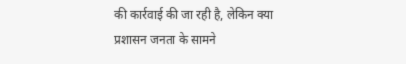की कार्रवाई की जा रही है, लेकिन क्या प्रशासन जनता के सामने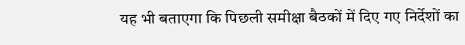यह भी बताएगा कि पिछली समीक्षा बैठकों में दिए गए निर्देशों का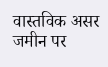वास्तविक असर जमीन पर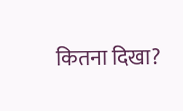कितना दिखा?